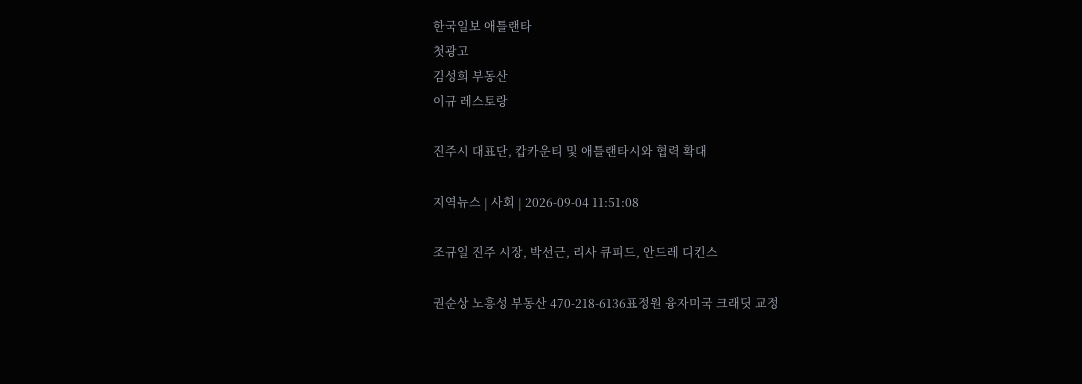한국일보 애틀랜타
첫광고
김성희 부동산
이규 레스토랑

진주시 대표단, 캅카운티 및 애틀랜타시와 협력 확대

지역뉴스 | 사회 | 2026-09-04 11:51:08

조규일 진주 시장, 박선근, 리사 큐피드, 안드레 디킨스

권순상 노흥성 부동산 470-218-6136표정원 융자미국 크래딧 교정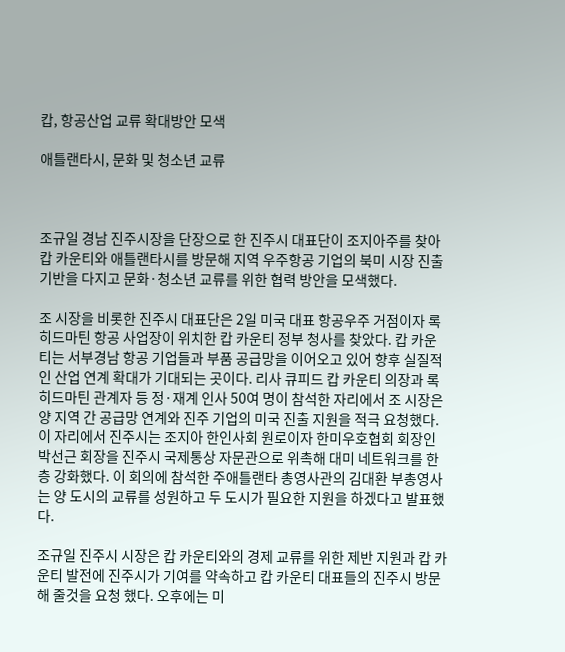캅, 항공산업 교류 확대방안 모색

애틀랜타시, 문화 및 청소년 교류



조규일 경남 진주시장을 단장으로 한 진주시 대표단이 조지아주를 찾아 캅 카운티와 애틀랜타시를 방문해 지역 우주항공 기업의 북미 시장 진출 기반을 다지고 문화·청소년 교류를 위한 협력 방안을 모색했다.

조 시장을 비롯한 진주시 대표단은 2일 미국 대표 항공우주 거점이자 록히드마틴 항공 사업장이 위치한 캅 카운티 정부 청사를 찾았다. 캅 카운티는 서부경남 항공 기업들과 부품 공급망을 이어오고 있어 향후 실질적인 산업 연계 확대가 기대되는 곳이다. 리사 큐피드 캅 카운티 의장과 록히드마틴 관계자 등 정·재계 인사 50여 명이 참석한 자리에서 조 시장은 양 지역 간 공급망 연계와 진주 기업의 미국 진출 지원을 적극 요청했다. 이 자리에서 진주시는 조지아 한인사회 원로이자 한미우호협회 회장인 박선근 회장을 진주시 국제통상 자문관으로 위촉해 대미 네트워크를 한층 강화했다. 이 회의에 참석한 주애틀랜타 총영사관의 김대환 부총영사는 양 도시의 교류를 성원하고 두 도시가 필요한 지원을 하겠다고 발표했다.

조규일 진주시 시장은 캅 카운티와의 경제 교류를 위한 제반 지원과 캅 카운티 발전에 진주시가 기여를 약속하고 캅 카운티 대표들의 진주시 방문 해 줄것을 요청 했다. 오후에는 미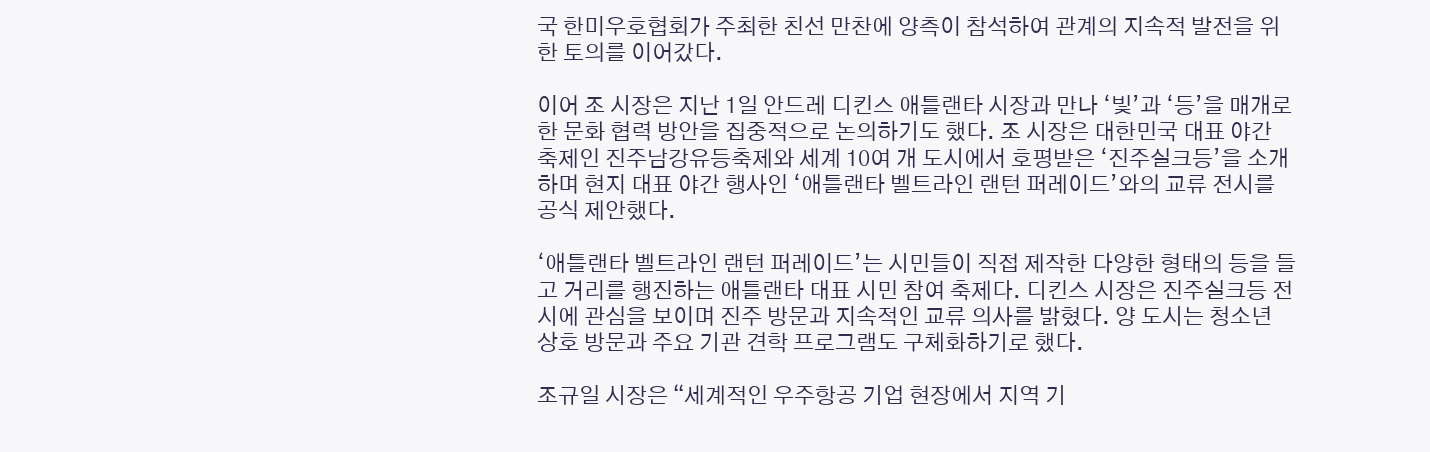국 한미우호협회가 주최한 친선 만찬에 양측이 참석하여 관계의 지속적 발전을 위한 토의를 이어갔다.

이어 조 시장은 지난 1일 안드레 디킨스 애틀랜타 시장과 만나 ‘빛’과 ‘등’을 매개로 한 문화 협력 방안을 집중적으로 논의하기도 했다. 조 시장은 대한민국 대표 야간 축제인 진주남강유등축제와 세계 10여 개 도시에서 호평받은 ‘진주실크등’을 소개하며 현지 대표 야간 행사인 ‘애틀랜타 벨트라인 랜턴 퍼레이드’와의 교류 전시를 공식 제안했다.

‘애틀랜타 벨트라인 랜턴 퍼레이드’는 시민들이 직접 제작한 다양한 형태의 등을 들고 거리를 행진하는 애틀랜타 대표 시민 참여 축제다. 디킨스 시장은 진주실크등 전시에 관심을 보이며 진주 방문과 지속적인 교류 의사를 밝혔다. 양 도시는 청소년 상호 방문과 주요 기관 견학 프로그램도 구체화하기로 했다.

조규일 시장은 “세계적인 우주항공 기업 현장에서 지역 기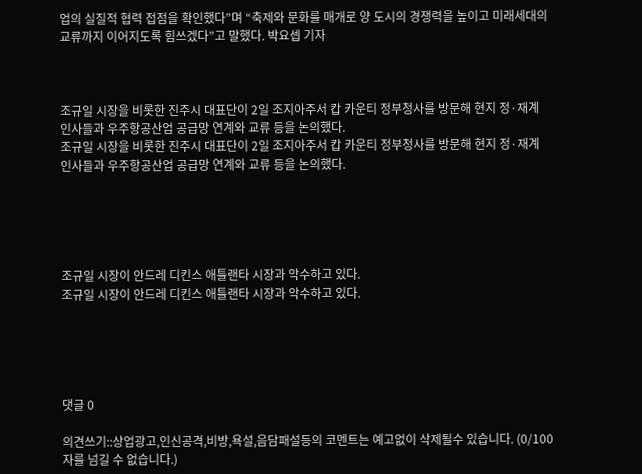업의 실질적 협력 접점을 확인했다”며 “축제와 문화를 매개로 양 도시의 경쟁력을 높이고 미래세대의 교류까지 이어지도록 힘쓰겠다”고 말했다. 박요셉 기자



조규일 시장을 비롯한 진주시 대표단이 2일 조지아주서 캅 카운티 정부청사를 방문해 현지 정·재계 인사들과 우주항공산업 공급망 연계와 교류 등을 논의했다.
조규일 시장을 비롯한 진주시 대표단이 2일 조지아주서 캅 카운티 정부청사를 방문해 현지 정·재계 인사들과 우주항공산업 공급망 연계와 교류 등을 논의했다.





조규일 시장이 안드레 디킨스 애틀랜타 시장과 악수하고 있다.
조규일 시장이 안드레 디킨스 애틀랜타 시장과 악수하고 있다.





댓글 0

의견쓰기::상업광고,인신공격,비방,욕설,음담패설등의 코멘트는 예고없이 삭제될수 있습니다. (0/100자를 넘길 수 없습니다.)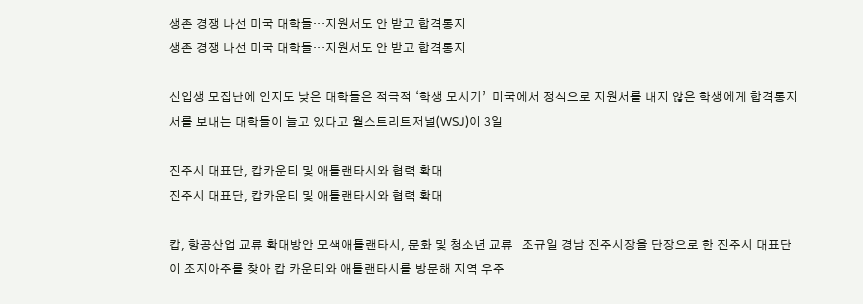생존 경쟁 나선 미국 대학들…지원서도 안 받고 합격통지
생존 경쟁 나선 미국 대학들…지원서도 안 받고 합격통지

신입생 모집난에 인지도 낮은 대학들은 적극적 ‘학생 모시기’  미국에서 정식으로 지원서를 내지 않은 학생에게 합격통지서를 보내는 대학들이 늘고 있다고 월스트리트저널(WSJ)이 3일

진주시 대표단, 캅카운티 및 애틀랜타시와 협력 확대
진주시 대표단, 캅카운티 및 애틀랜타시와 협력 확대

캅, 항공산업 교류 확대방안 모색애틀랜타시, 문화 및 청소년 교류   조규일 경남 진주시장을 단장으로 한 진주시 대표단이 조지아주를 찾아 캅 카운티와 애틀랜타시를 방문해 지역 우주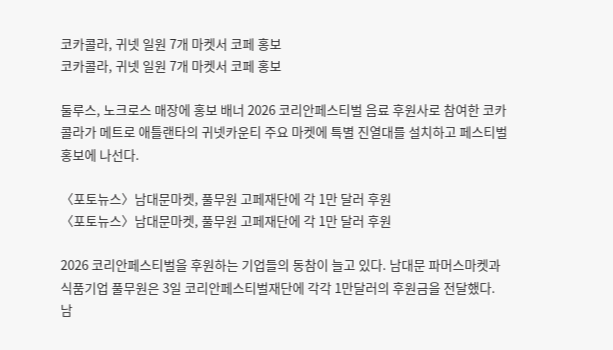코카콜라, 귀넷 일원 7개 마켓서 코페 홍보
코카콜라, 귀넷 일원 7개 마켓서 코페 홍보

둘루스, 노크로스 매장에 홍보 배너 2026 코리안페스티벌 음료 후원사로 참여한 코카콜라가 메트로 애틀랜타의 귀넷카운티 주요 마켓에 특별 진열대를 설치하고 페스티벌 홍보에 나선다.

〈포토뉴스〉남대문마켓, 풀무원 고페재단에 각 1만 달러 후원
〈포토뉴스〉남대문마켓, 풀무원 고페재단에 각 1만 달러 후원

2026 코리안페스티벌을 후원하는 기업들의 동참이 늘고 있다. 남대문 파머스마켓과 식품기업 풀무원은 3일 코리안페스티벌재단에 각각 1만달러의 후원금을 전달했다. 남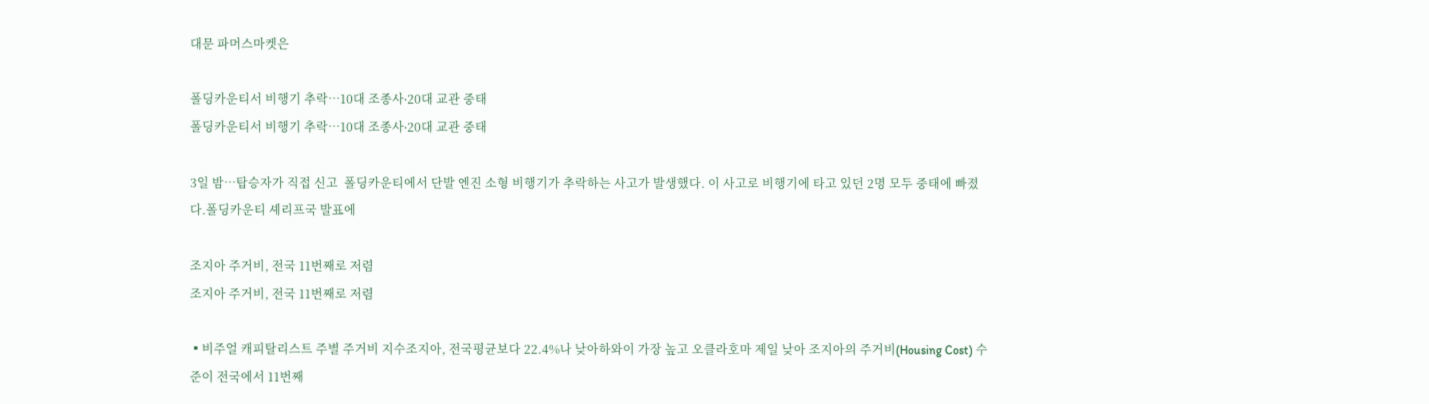대문 파머스마켓은

폴딩카운티서 비행기 추락…10대 조종사∙20대 교관 중태
폴딩카운티서 비행기 추락…10대 조종사∙20대 교관 중태

3일 밤…탑승자가 직접 신고  폴딩카운티에서 단발 엔진 소형 비행기가 추락하는 사고가 발생했다. 이 사고로 비행기에 타고 있던 2명 모두 중태에 빠졌다.폴딩카운티 셰리프국 발표에

조지아 주거비, 전국 11번째로 저렴
조지아 주거비, 전국 11번째로 저렴

▪비주얼 캐피탈리스트 주별 주거비 지수조지아, 전국평균보다 22.4%나 낮아하와이 가장 높고 오클라호마 제일 낮아 조지아의 주거비(Housing Cost) 수준이 전국에서 11번째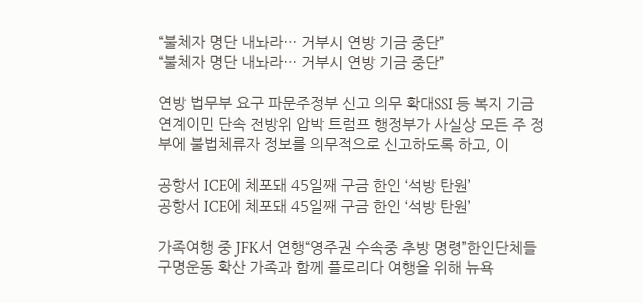“불체자 명단 내놔라… 거부시 연방 기금 중단”
“불체자 명단 내놔라… 거부시 연방 기금 중단”

연방 법무부 요구 파문주정부 신고 의무 확대SSI 등 복지 기금 연계이민 단속 전방위 압박 트럼프 행정부가 사실상 모든 주 정부에 불법체류자 정보를 의무적으로 신고하도록 하고, 이

공항서 ICE에 체포돼 45일째 구금 한인 ‘석방 탄원’
공항서 ICE에 체포돼 45일째 구금 한인 ‘석방 탄원’

가족여행 중 JFK서 연행“영주권 수속중 추방 명령”한인단체들 구명운동 확산 가족과 함께 플로리다 여행을 위해 뉴욕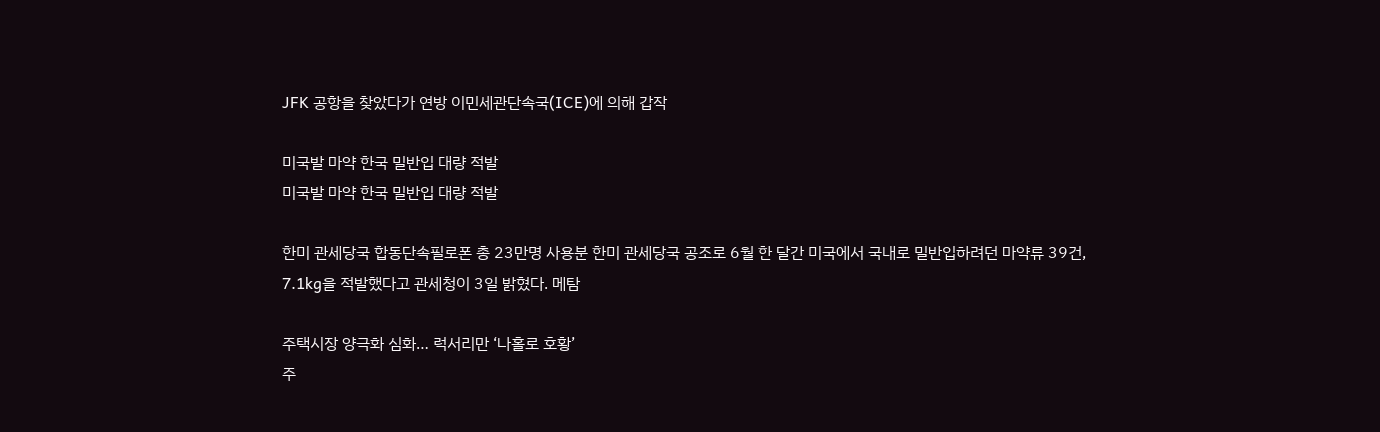JFK 공항을 찾았다가 연방 이민세관단속국(ICE)에 의해 갑작

미국발 마약 한국 밀반입 대량 적발
미국발 마약 한국 밀반입 대량 적발

한미 관세당국 합동단속필로폰 총 23만명 사용분 한미 관세당국 공조로 6월 한 달간 미국에서 국내로 밀반입하려던 마약류 39건, 7.1kg을 적발했다고 관세청이 3일 밝혔다. 메탐

주택시장 양극화 심화… 럭서리만 ‘나홀로 호황’
주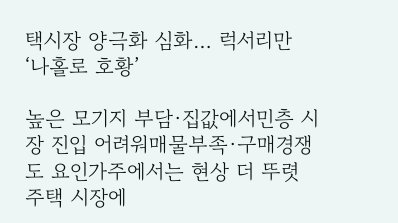택시장 양극화 심화… 럭서리만 ‘나홀로 호황’

높은 모기지 부담·집값에서민층 시장 진입 어려워매물부족·구매경쟁도 요인가주에서는 현상 더 뚜렷  주택 시장에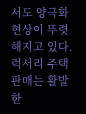서도 양극화 현상이 뚜렷해지고 있다. 럭서리 주택 판매는 활발한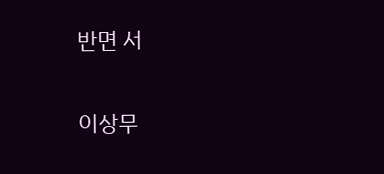반면 서

이상무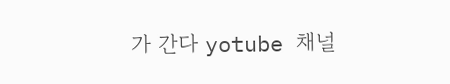가 간다 yotube 채널